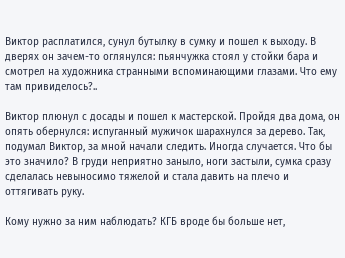Виктор расплатился, сунул бутылку в сумку и пошел к выходу. В дверях он зачем-то оглянулся: пьянчужка стоял у стойки бара и смотрел на художника странными вспоминающими глазами. Что ему там привиделось?..

Виктор плюнул с досады и пошел к мастерской. Пройдя два дома, он опять обернулся: испуганный мужичок шарахнулся за дерево. Так, подумал Виктор, за мной начали следить. Иногда случается. Что бы это значило? В груди неприятно заныло, ноги застыли, сумка сразу сделалась невыносимо тяжелой и стала давить на плечо и оттягивать руку.

Кому нужно за ним наблюдать? КГБ вроде бы больше нет,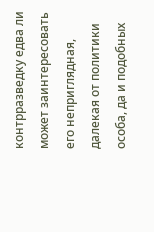контрразведку едва ли может заинтересовать его неприглядная, далекая от политики особа, да и подобных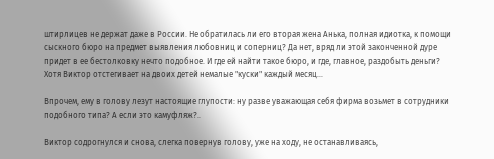штирлицев не держат даже в России. Не обратилась ли его вторая жена Анька, полная идиотка, к помощи сыскного бюро на предмет выявления любовниц и соперниц? Да нет, вряд ли этой законченной дуре придет в ее бестолковку нечто подобное. И где ей найти такое бюро, и где, главное, раздобыть деньги? Хотя Виктор отстегивает на двоих детей немалые "куски" каждый месяц…

Впрочем, ему в голову лезут настоящие глупости: ну разве уважающая себя фирма возьмет в сотрудники подобного типа? А если это камуфляж?..

Виктор содрогнулся и снова, слегка повернув голову, уже на ходу, не останавливаясь,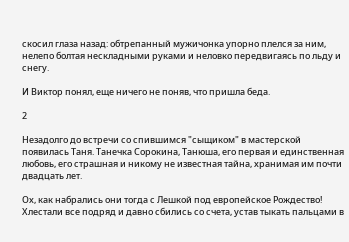скосил глаза назад: обтрепанный мужичонка упорно плелся за ним, нелепо болтая нескладными руками и неловко передвигаясь по льду и снегу.

И Виктор понял, еще ничего не поняв, что пришла беда.

2

Незадолго до встречи со спившимся "сыщиком" в мастерской появилась Таня. Танечка Сорокина, Танюша, его первая и единственная любовь, его страшная и никому не известная тайна, хранимая им почти двадцать лет.

Ох, как набрались они тогда с Лешкой под европейское Рождество! Хлестали все подряд и давно сбились со счета, устав тыкать пальцами в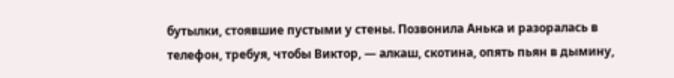бутылки, стоявшие пустыми у стены. Позвонила Анька и разоралась в телефон, требуя, чтобы Виктор, — алкаш, скотина, опять пьян в дымину,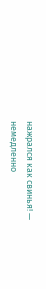нажрался как свинья! — немедленно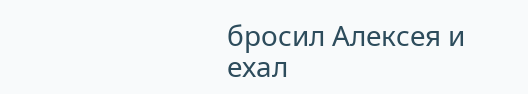бросил Алексея и ехал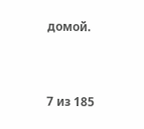домой.



7 из 185